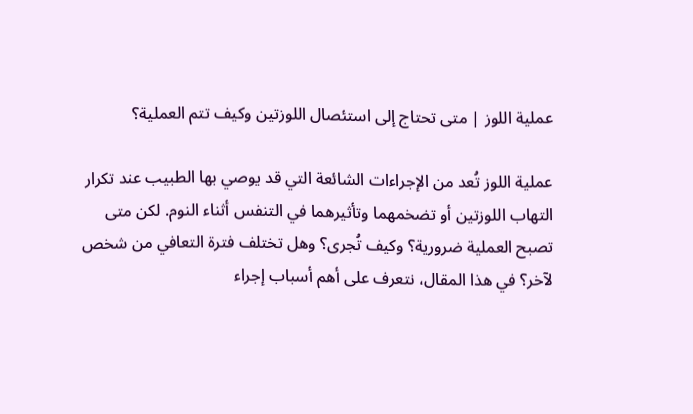عملية اللوز | متى تحتاج إلى استئصال اللوزتين وكيف تتم العملية؟

عملية اللوز تُعد من الإجراءات الشائعة التي قد يوصي بها الطبيب عند تكرار التهاب اللوزتين أو تضخمهما وتأثيرهما في التنفس أثناء النوم. لكن متى تصبح العملية ضرورية؟ وكيف تُجرى؟ وهل تختلف فترة التعافي من شخص لآخر؟ في هذا المقال، نتعرف على أهم أسباب إجراء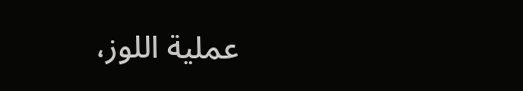عملية اللوز،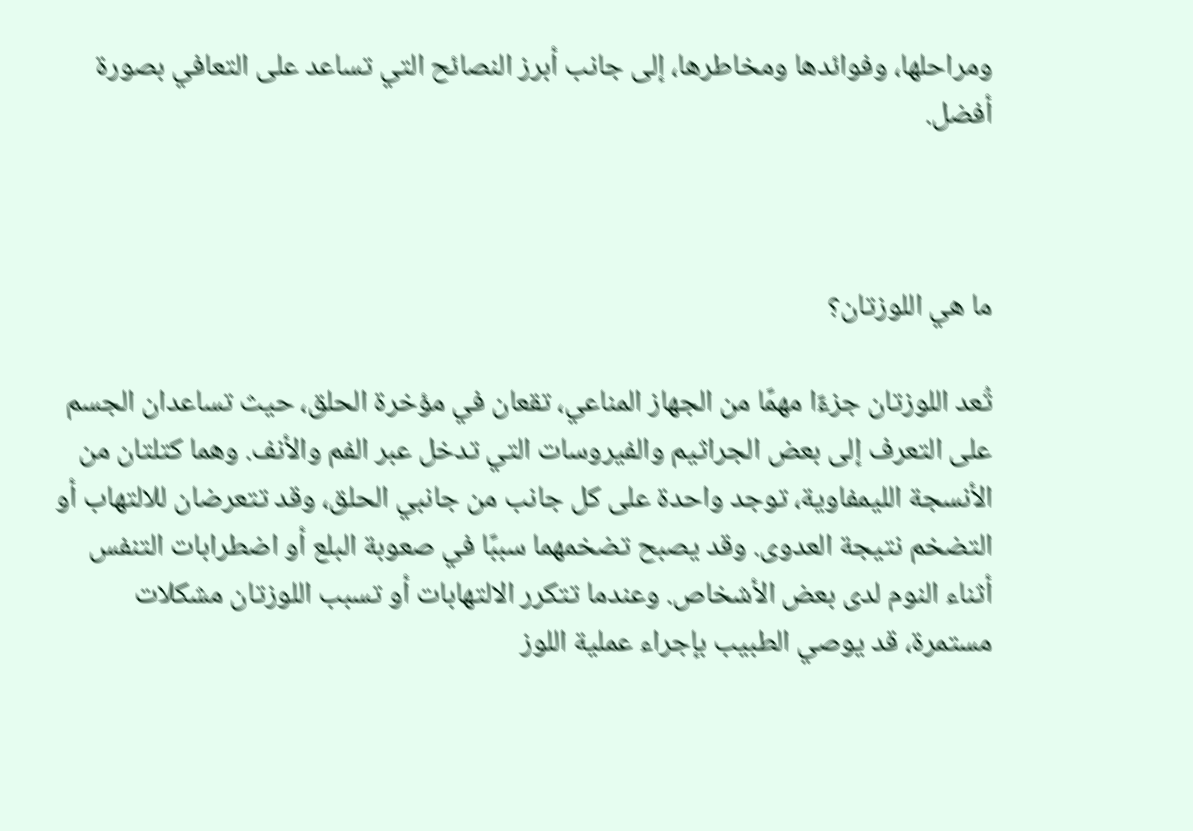ومراحلها، وفوائدها ومخاطرها، إلى جانب أبرز النصائح التي تساعد على التعافي بصورة أفضل.



ما هي اللوزتان؟

تُعد اللوزتان جزءًا مهمًا من الجهاز المناعي، تقعان في مؤخرة الحلق، حيث تساعدان الجسم على التعرف إلى بعض الجراثيم والفيروسات التي تدخل عبر الفم والأنف. وهما كتلتان من الأنسجة الليمفاوية، توجد واحدة على كل جانب من جانبي الحلق، وقد تتعرضان للالتهاب أو التضخم نتيجة العدوى. وقد يصبح تضخمهما سببًا في صعوبة البلع أو اضطرابات التنفس أثناء النوم لدى بعض الأشخاص. وعندما تتكرر الالتهابات أو تسبب اللوزتان مشكلات مستمرة، قد يوصي الطبيب بإجراء عملية اللوز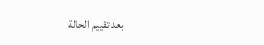بعد تقييم الحالة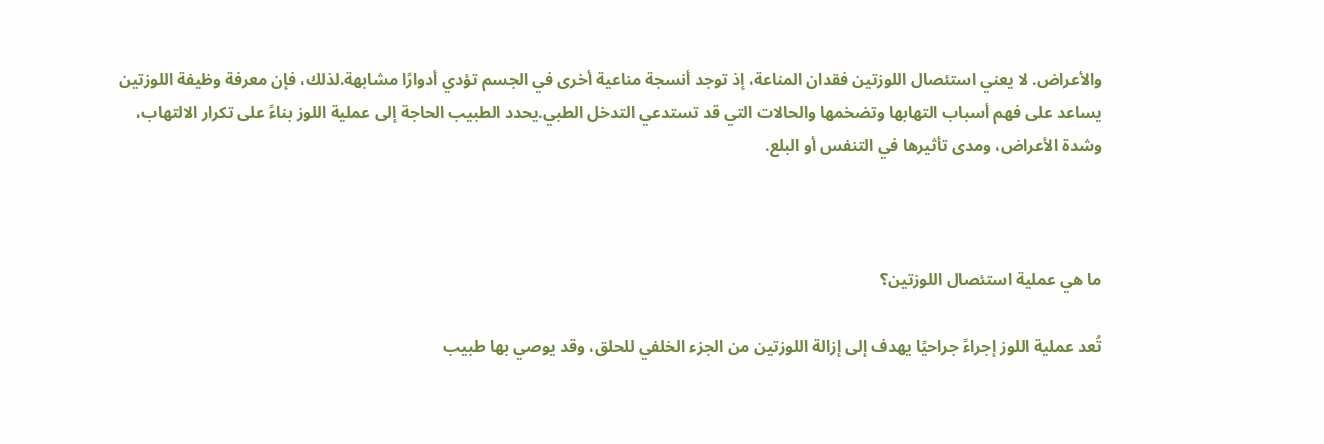والأعراض. لا يعني استئصال اللوزتين فقدان المناعة، إذ توجد أنسجة مناعية أخرى في الجسم تؤدي أدوارًا مشابهة.لذلك، فإن معرفة وظيفة اللوزتين يساعد على فهم أسباب التهابها وتضخمها والحالات التي قد تستدعي التدخل الطبي.يحدد الطبيب الحاجة إلى عملية اللوز بناءً على تكرار الالتهاب، وشدة الأعراض، ومدى تأثيرها في التنفس أو البلع.



ما هي عملية استئصال اللوزتين؟

تُعد عملية اللوز إجراءً جراحيًا يهدف إلى إزالة اللوزتين من الجزء الخلفي للحلق، وقد يوصي بها طبيب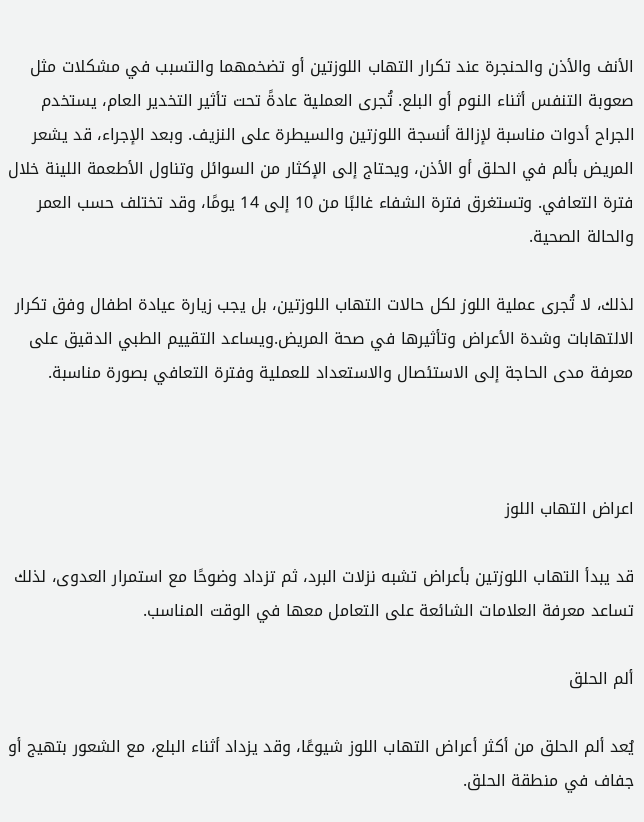الأنف والأذن والحنجرة عند تكرار التهاب اللوزتين أو تضخمهما والتسبب في مشكلات مثل صعوبة التنفس أثناء النوم أو البلع. تُجرى العملية عادةً تحت تأثير التخدير العام، يستخدم الجراح أدوات مناسبة لإزالة أنسجة اللوزتين والسيطرة على النزيف. وبعد الإجراء، قد يشعر المريض بألم في الحلق أو الأذن، ويحتاج إلى الإكثار من السوائل وتناول الأطعمة اللينة خلال فترة التعافي. وتستغرق فترة الشفاء غالبًا من 10 إلى 14 يومًا، وقد تختلف حسب العمر والحالة الصحية.

لذلك، لا تُجرى عملية اللوز لكل حالات التهاب اللوزتين، بل يجب زيارة عيادة اطفال وفق تكرار الالتهابات وشدة الأعراض وتأثيرها في صحة المريض.ويساعد التقييم الطبي الدقيق على معرفة مدى الحاجة إلى الاستئصال والاستعداد للعملية وفترة التعافي بصورة مناسبة.



اعراض التهاب اللوز

قد يبدأ التهاب اللوزتين بأعراض تشبه نزلات البرد، ثم تزداد وضوحًا مع استمرار العدوى، لذلك تساعد معرفة العلامات الشائعة على التعامل معها في الوقت المناسب.

ألم الحلق

يُعد ألم الحلق من أكثر أعراض التهاب اللوز شيوعًا، وقد يزداد أثناء البلع، مع الشعور بتهيج أو جفاف في منطقة الحلق.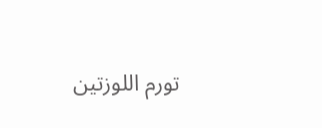تورم اللوزتين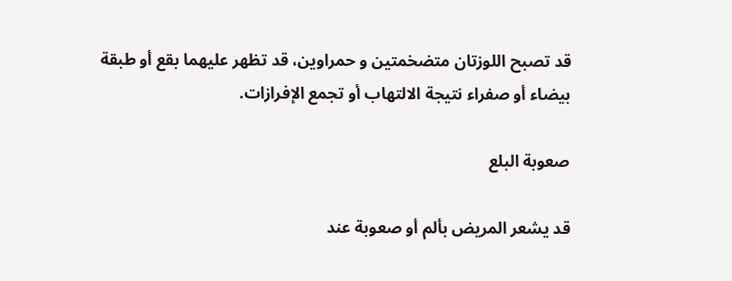قد تصبح اللوزتان متضخمتين و حمراوين، قد تظهر عليهما بقع أو طبقة بيضاء أو صفراء نتيجة الالتهاب أو تجمع الإفرازات.

صعوبة البلع

قد يشعر المريض بألم أو صعوبة عند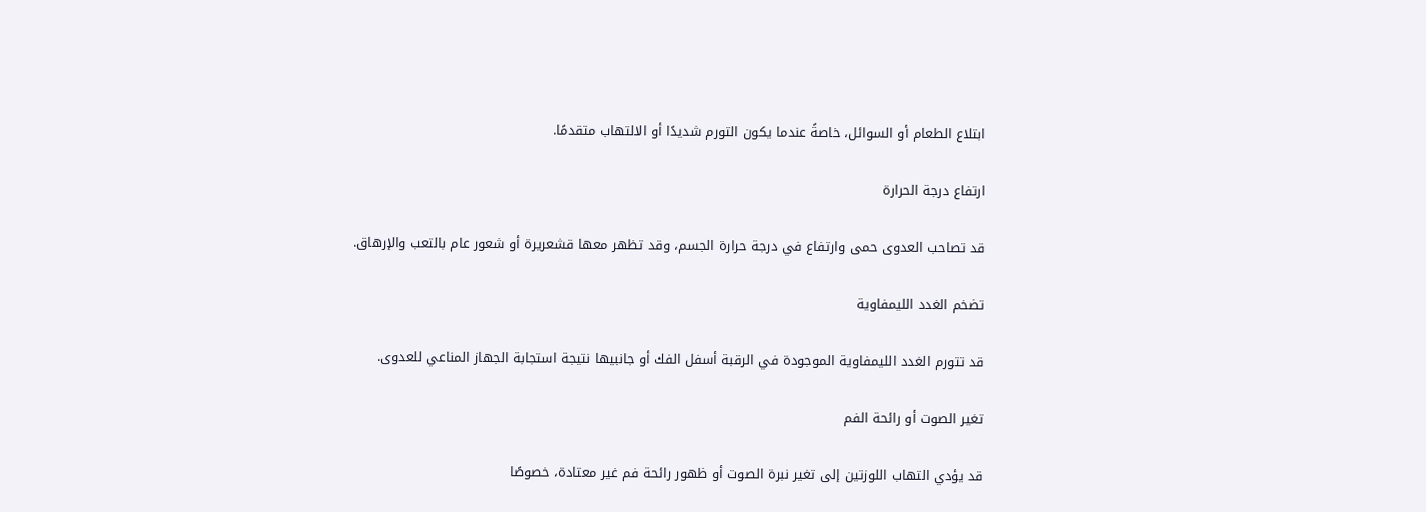ابتلاع الطعام أو السوائل، خاصةً عندما يكون التورم شديدًا أو الالتهاب متقدمًا.

ارتفاع درجة الحرارة

قد تصاحب العدوى حمى وارتفاع في درجة حرارة الجسم، وقد تظهر معها قشعريرة أو شعور عام بالتعب والإرهاق.

تضخم الغدد الليمفاوية

قد تتورم الغدد الليمفاوية الموجودة في الرقبة أسفل الفك أو جانبيها نتيجة استجابة الجهاز المناعي للعدوى.

تغير الصوت أو رائحة الفم

قد يؤدي التهاب اللوزتين إلى تغير نبرة الصوت أو ظهور رائحة فم غير معتادة، خصوصًا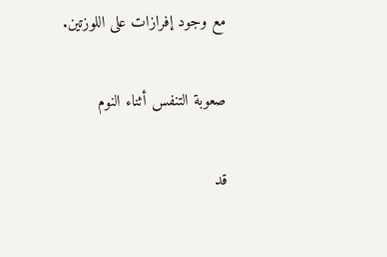مع وجود إفرازات على اللوزتين.

صعوبة التنفس أثناء النوم

قد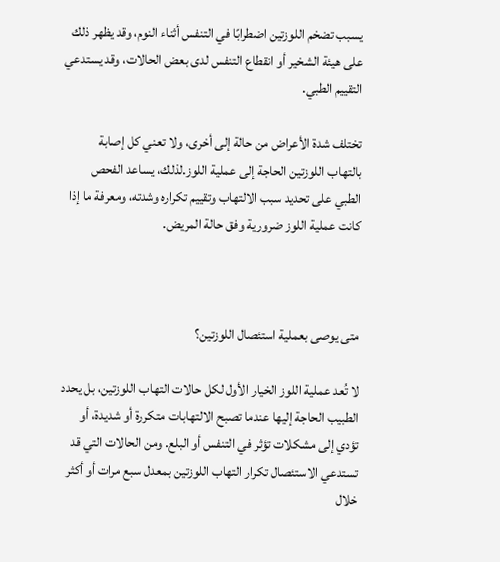يسبب تضخم اللوزتين اضطرابًا في التنفس أثناء النوم، وقد يظهر ذلك على هيئة الشخير أو انقطاع التنفس لدى بعض الحالات، وقد يستدعي التقييم الطبي.

تختلف شدة الأعراض من حالة إلى أخرى، ولا تعني كل إصابة بالتهاب اللوزتين الحاجة إلى عملية اللوز.لذلك، يساعد الفحص الطبي على تحديد سبب الالتهاب وتقييم تكراره وشدته، ومعرفة ما إذا كانت عملية اللوز ضرورية وفق حالة المريض.



متى يوصى بعملية استئصال اللوزتين؟

لا تُعد عملية اللوز الخيار الأول لكل حالات التهاب اللوزتين، بل يحدد الطبيب الحاجة إليها عندما تصبح الالتهابات متكررة أو شديدة، أو تؤدي إلى مشكلات تؤثر في التنفس أو البلع. ومن الحالات التي قد تستدعي الاستئصال تكرار التهاب اللوزتين بمعدل سبع مرات أو أكثر خلال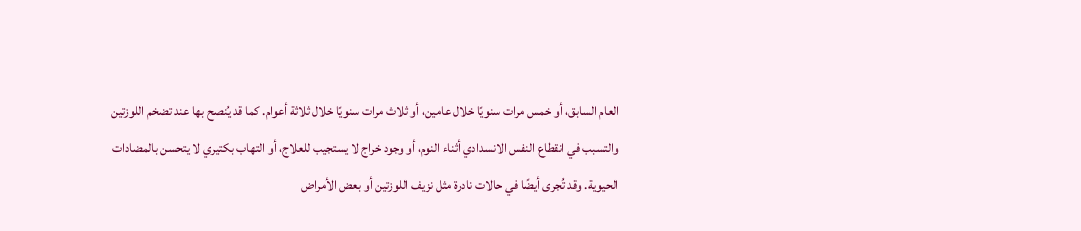العام السابق، أو خمس مرات سنويًا خلال عامين، أو ثلاث مرات سنويًا خلال ثلاثة أعوام. كما قد يُنصح بها عند تضخم اللوزتين والتسبب في انقطاع النفس الانسدادي أثناء النوم، أو وجود خراج لا يستجيب للعلاج، أو التهاب بكتيري لا يتحسن بالمضادات الحيوية. وقد تُجرى أيضًا في حالات نادرة مثل نزيف اللوزتين أو بعض الأمراض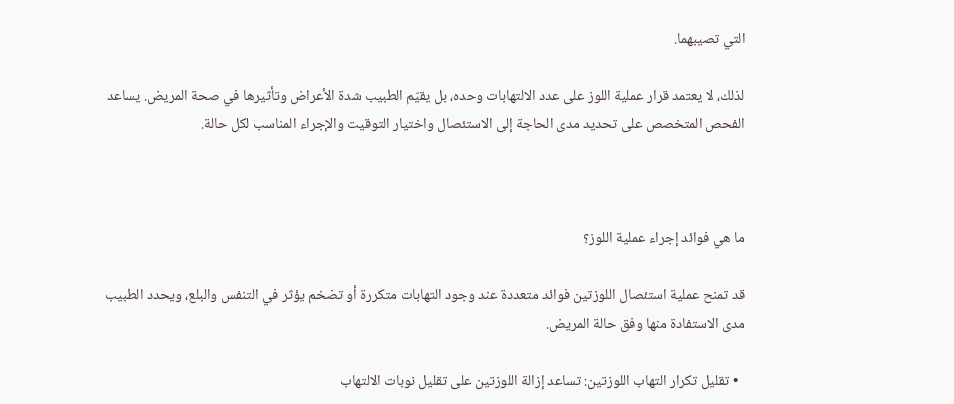التي تصيبهما.

لذلك، لا يعتمد قرار عملية اللوز على عدد الالتهابات وحده، بل يقيّم الطبيب شدة الأعراض وتأثيرها في صحة المريض. يساعد الفحص المتخصص على تحديد مدى الحاجة إلى الاستئصال واختيار التوقيت والإجراء المناسب لكل حالة.



ما هي فوائد إجراء عملية اللوز؟

قد تمنح عملية استئصال اللوزتين فوائد متعددة عند وجود التهابات متكررة أو تضخم يؤثر في التنفس والبلع، ويحدد الطبيب مدى الاستفادة منها وفق حالة المريض.

  • تقليل تكرار التهاب اللوزتين: تساعد إزالة اللوزتين على تقليل نوبات الالتهاب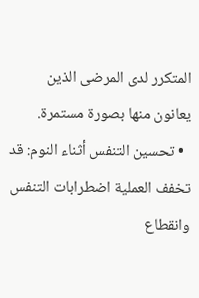المتكرر لدى المرضى الذين يعانون منها بصورة مستمرة.
  • تحسين التنفس أثناء النوم: قد تخفف العملية اضطرابات التنفس وانقطاع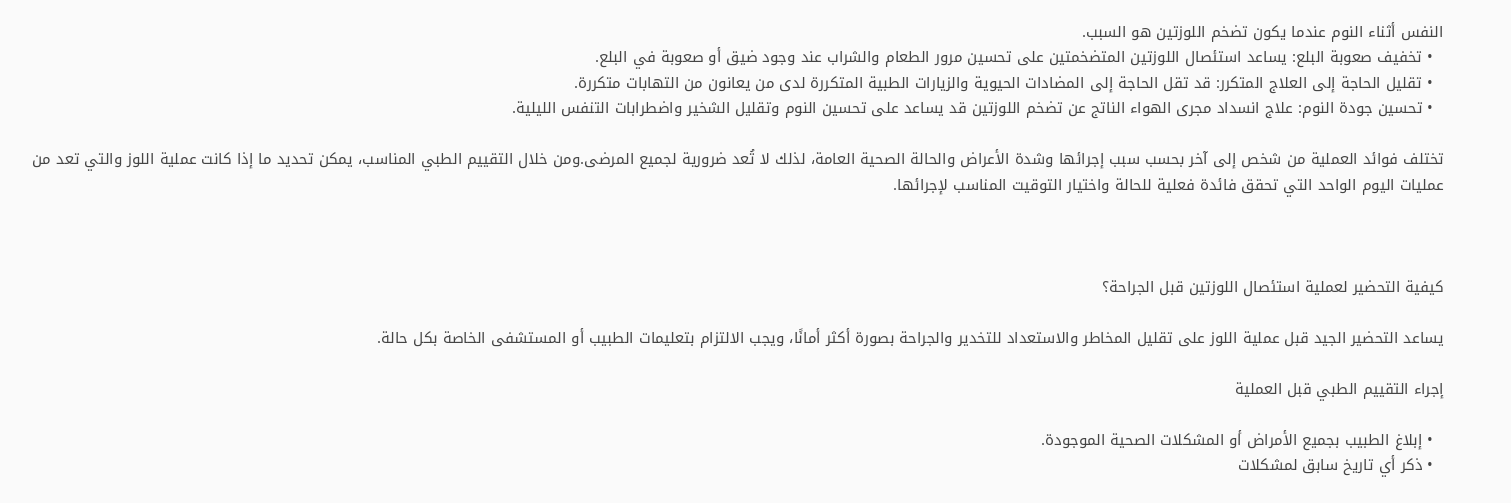النفس أثناء النوم عندما يكون تضخم اللوزتين هو السبب.
  • تخفيف صعوبة البلع: يساعد استئصال اللوزتين المتضخمتين على تحسين مرور الطعام والشراب عند وجود ضيق أو صعوبة في البلع.
  • تقليل الحاجة إلى العلاج المتكرر: قد تقل الحاجة إلى المضادات الحيوية والزيارات الطبية المتكررة لدى من يعانون من التهابات متكررة.
  • تحسين جودة النوم: علاج انسداد مجرى الهواء الناتج عن تضخم اللوزتين قد يساعد على تحسين النوم وتقليل الشخير واضطرابات التنفس الليلية.

تختلف فوائد العملية من شخص إلى آخر بحسب سبب إجرائها وشدة الأعراض والحالة الصحية العامة، لذلك لا تُعد ضرورية لجميع المرضى.ومن خلال التقييم الطبي المناسب، يمكن تحديد ما إذا كانت عملية اللوز والتي تعد من عمليات اليوم الواحد التي تحقق فائدة فعلية للحالة واختيار التوقيت المناسب لإجرائها.



كيفية التحضير لعملية استئصال اللوزتين قبل الجراحة؟

يساعد التحضير الجيد قبل عملية اللوز على تقليل المخاطر والاستعداد للتخدير والجراحة بصورة أكثر أمانًا، ويجب الالتزام بتعليمات الطبيب أو المستشفى الخاصة بكل حالة.

إجراء التقييم الطبي قبل العملية

  • إبلاغ الطبيب بجميع الأمراض أو المشكلات الصحية الموجودة.
  • ذكر أي تاريخ سابق لمشكلات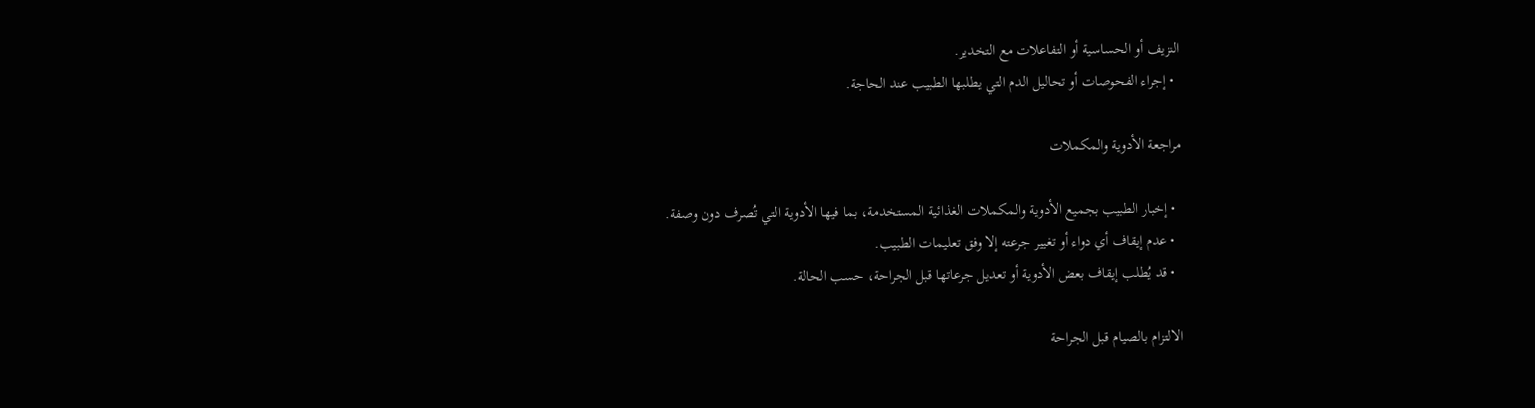النزيف أو الحساسية أو التفاعلات مع التخدير.
  • إجراء الفحوصات أو تحاليل الدم التي يطلبها الطبيب عند الحاجة.

مراجعة الأدوية والمكملات

  • إخبار الطبيب بجميع الأدوية والمكملات الغذائية المستخدمة، بما فيها الأدوية التي تُصرف دون وصفة.
  • عدم إيقاف أي دواء أو تغيير جرعته إلا وفق تعليمات الطبيب.
  • قد يُطلب إيقاف بعض الأدوية أو تعديل جرعاتها قبل الجراحة، حسب الحالة.

الالتزام بالصيام قبل الجراحة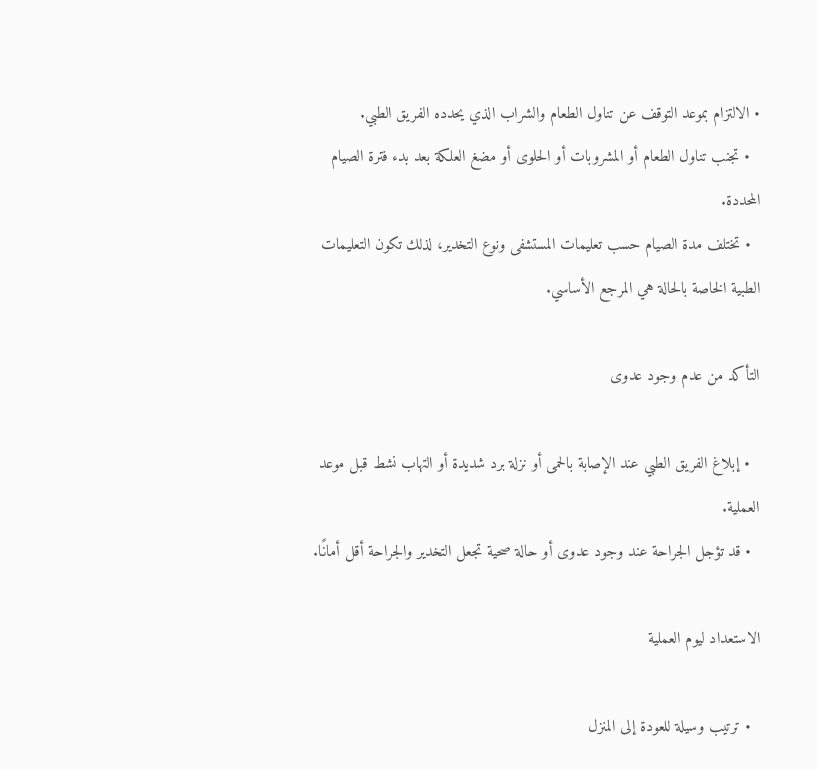• الالتزام بموعد التوقف عن تناول الطعام والشراب الذي يحدده الفريق الطبي.
  • تجنب تناول الطعام أو المشروبات أو الحلوى أو مضغ العلكة بعد بدء فترة الصيام المحددة.
  • تختلف مدة الصيام حسب تعليمات المستشفى ونوع التخدير، لذلك تكون التعليمات الطبية الخاصة بالحالة هي المرجع الأساسي.

التأكد من عدم وجود عدوى

  • إبلاغ الفريق الطبي عند الإصابة بالحمى أو نزلة برد شديدة أو التهاب نشط قبل موعد العملية.
  • قد تؤجل الجراحة عند وجود عدوى أو حالة صحية تجعل التخدير والجراحة أقل أمانًا.

الاستعداد ليوم العملية

  • ترتيب وسيلة للعودة إلى المنزل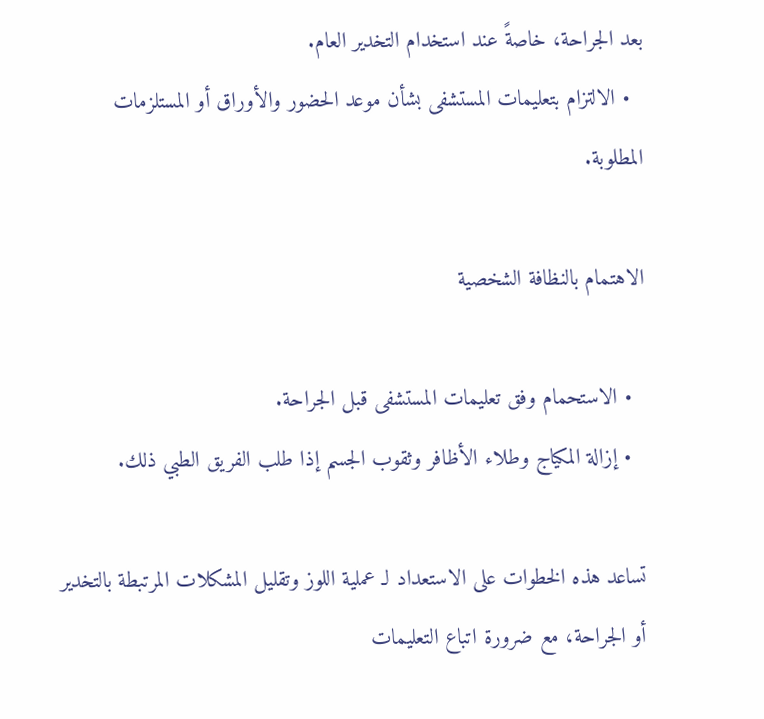بعد الجراحة، خاصةً عند استخدام التخدير العام.
  • الالتزام بتعليمات المستشفى بشأن موعد الحضور والأوراق أو المستلزمات المطلوبة.

الاهتمام بالنظافة الشخصية

  • الاستحمام وفق تعليمات المستشفى قبل الجراحة.
  • إزالة المكياج وطلاء الأظافر وثقوب الجسم إذا طلب الفريق الطبي ذلك.

تساعد هذه الخطوات على الاستعداد لـ عملية اللوز وتقليل المشكلات المرتبطة بالتخدير أو الجراحة، مع ضرورة اتباع التعليمات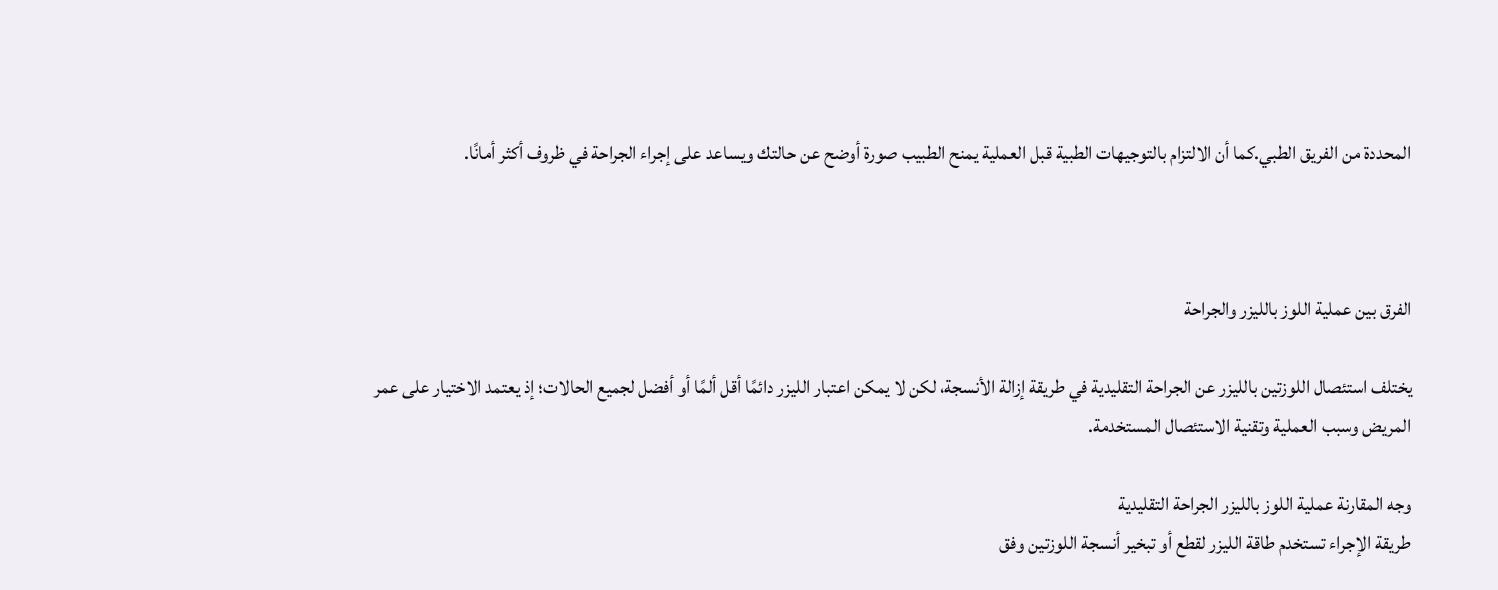المحددة من الفريق الطبي.كما أن الالتزام بالتوجيهات الطبية قبل العملية يمنح الطبيب صورة أوضح عن حالتك ويساعد على إجراء الجراحة في ظروف أكثر أمانًا.



الفرق بين عملية اللوز بالليزر والجراحة

يختلف استئصال اللوزتين بالليزر عن الجراحة التقليدية في طريقة إزالة الأنسجة، لكن لا يمكن اعتبار الليزر دائمًا أقل ألمًا أو أفضل لجميع الحالات؛ إذ يعتمد الاختيار على عمر المريض وسبب العملية وتقنية الاستئصال المستخدمة.

وجه المقارنة عملية اللوز بالليزر الجراحة التقليدية
طريقة الإجراء تستخدم طاقة الليزر لقطع أو تبخير أنسجة اللوزتين وفق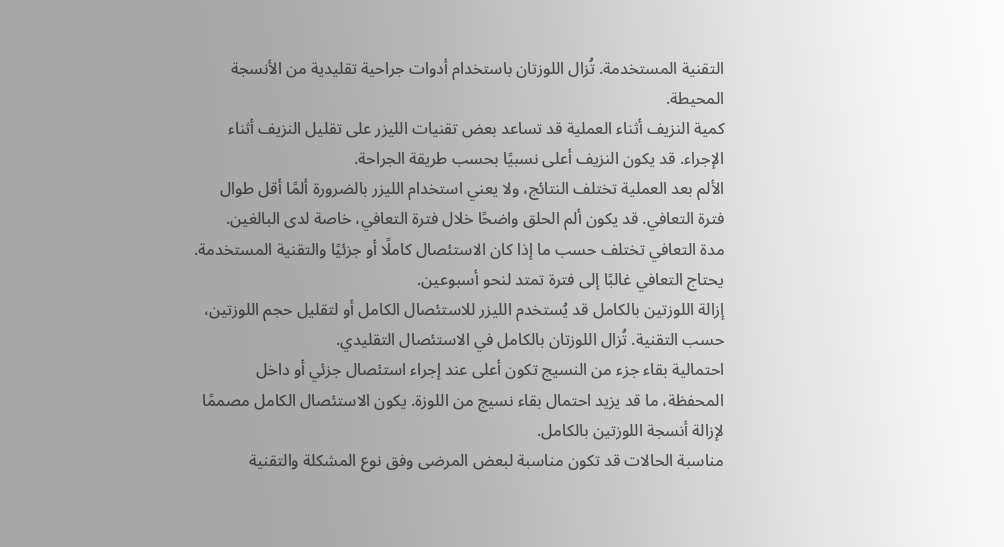التقنية المستخدمة. تُزال اللوزتان باستخدام أدوات جراحية تقليدية من الأنسجة المحيطة.
كمية النزيف أثناء العملية قد تساعد بعض تقنيات الليزر على تقليل النزيف أثناء الإجراء. قد يكون النزيف أعلى نسبيًا بحسب طريقة الجراحة.
الألم بعد العملية تختلف النتائج، ولا يعني استخدام الليزر بالضرورة ألمًا أقل طوال فترة التعافي. قد يكون ألم الحلق واضحًا خلال فترة التعافي، خاصة لدى البالغين.
مدة التعافي تختلف حسب ما إذا كان الاستئصال كاملًا أو جزئيًا والتقنية المستخدمة. يحتاج التعافي غالبًا إلى فترة تمتد لنحو أسبوعين.
إزالة اللوزتين بالكامل قد يُستخدم الليزر للاستئصال الكامل أو لتقليل حجم اللوزتين، حسب التقنية. تُزال اللوزتان بالكامل في الاستئصال التقليدي.
احتمالية بقاء جزء من النسيج تكون أعلى عند إجراء استئصال جزئي أو داخل المحفظة، ما قد يزيد احتمال بقاء نسيج من اللوزة. يكون الاستئصال الكامل مصممًا لإزالة أنسجة اللوزتين بالكامل.
مناسبة الحالات قد تكون مناسبة لبعض المرضى وفق نوع المشكلة والتقنية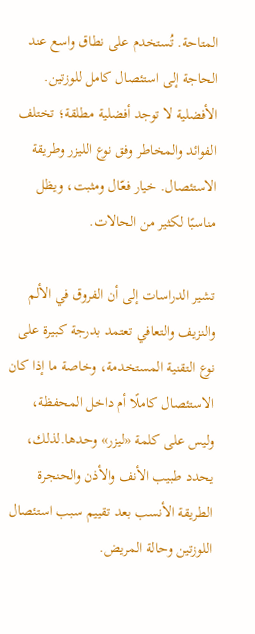المتاحة. تُستخدم على نطاق واسع عند الحاجة إلى استئصال كامل للوزتين.
الأفضلية لا توجد أفضلية مطلقة؛ تختلف الفوائد والمخاطر وفق نوع الليزر وطريقة الاستئصال. خيار فعّال ومثبت، ويظل مناسبًا لكثير من الحالات.

تشير الدراسات إلى أن الفروق في الألم والنزيف والتعافي تعتمد بدرجة كبيرة على نوع التقنية المستخدمة، وخاصة ما إذا كان الاستئصال كاملًا أم داخل المحفظة، وليس على كلمة «ليزر» وحدها.لذلك، يحدد طبيب الأنف والأذن والحنجرة الطريقة الأنسب بعد تقييم سبب استئصال اللوزتين وحالة المريض.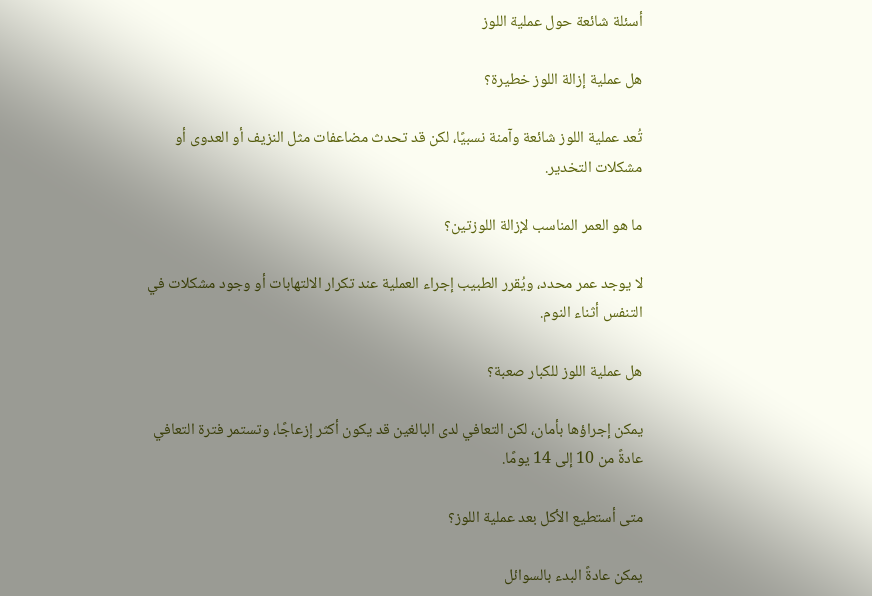أسئلة شائعة حول عملية اللوز

هل عملية إزالة اللوز خطيرة؟

تُعد عملية اللوز شائعة وآمنة نسبيًا، لكن قد تحدث مضاعفات مثل النزيف أو العدوى أو مشكلات التخدير.

ما هو العمر المناسب لإزالة اللوزتين؟

لا يوجد عمر محدد، ويُقرر الطبيب إجراء العملية عند تكرار الالتهابات أو وجود مشكلات في التنفس أثناء النوم.

هل عملية اللوز للكبار صعبة؟

يمكن إجراؤها بأمان، لكن التعافي لدى البالغين قد يكون أكثر إزعاجًا، وتستمر فترة التعافي عادةً من 10 إلى 14 يومًا.

متى أستطيع الأكل بعد عملية اللوز؟

يمكن عادةً البدء بالسوائل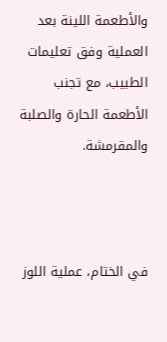والأطعمة اللينة بعد العملية وفق تعليمات الطبيب، مع تجنب الأطعمة الحارة والصلبة والمقرمشة.



في الختام، عملية اللوز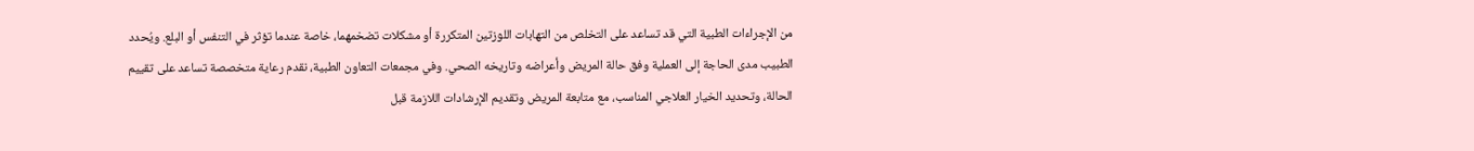من الإجراءات الطبية التي قد تساعد على التخلص من التهابات اللوزتين المتكررة أو مشكلات تضخمهما، خاصة عندما تؤثر في التنفس أو البلع. ويُحدد الطبيب مدى الحاجة إلى العملية وفق حالة المريض وأعراضه وتاريخه الصحي. وفي مجمعات التعاون الطبية، نقدم رعاية متخصصة تساعد على تقييم الحالة، وتحديد الخيار العلاجي المناسب، مع متابعة المريض وتقديم الإرشادات اللازمة قبل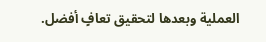العملية وبعدها لتحقيق تعافٍ أفضل.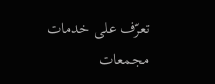تعرّف على خدمات مجمعات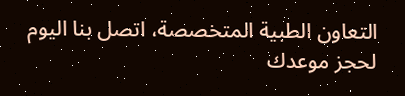التعاون الطبية المتخصصة، اتصل بنا اليوم لحجز موعدك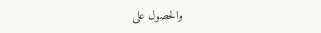والحصول على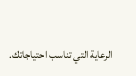الرعاية التي تناسب احتياجاتك.